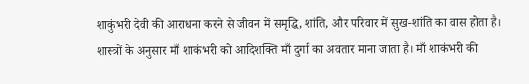शाकुंभरी देवी की आराधना करने से जीवन में समृद्धि, शांति, और परिवार में सुख-शांति का वास होता है।
शास्त्रों के अनुसार माँ शाकंभरी को आदिशक्ति माँ दुर्गा का अवतार माना जाता है। माँ शाकंभरी की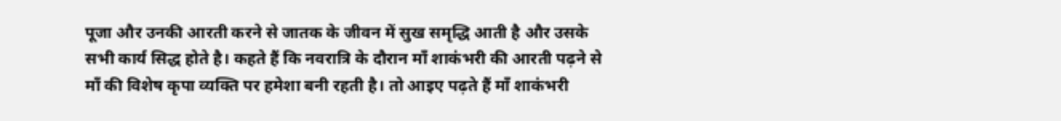पूजा और उनकी आरती करने से जातक के जीवन में सुख समृद्धि आती है और उसके सभी कार्य सिद्ध होते है। कहते हैं कि नवरात्रि के दौरान माँ शाकंभरी की आरती पढ़ने से माँ की विशेष कृपा व्यक्ति पर हमेशा बनी रहती है। तो आइए पढ़ते हैं माँ शाकंभरी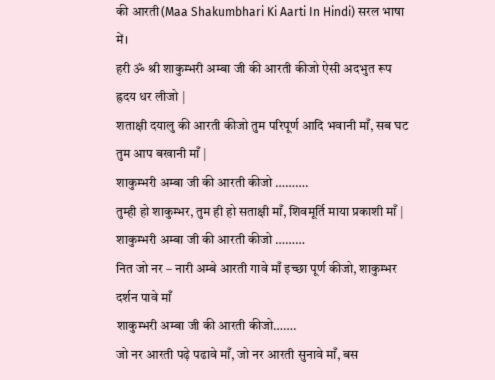की आरती(Maa Shakumbhari Ki Aarti In Hindi) सरल भाषा में।
हरी ॐ श्री शाकुम्भरी अम्बा जी की आरती कीजो ऐसी अदभुत रूप ह्रदय धर लीजो |
शताक्षी दयालु की आरती कीजो तुम परिपूर्ण आदि भवानी माँ, सब घट तुम आप बखानी माँ |
शाकुम्भरी अम्बा जी की आरती कीजो ……….
तुम्ही हो शाकुम्भर, तुम ही हो सताक्षी माँ, शिवमूर्ति माया प्रकाशी माँ |
शाकुम्भरी अम्बा जी की आरती कीजो ………
नित जो नर – नारी अम्बे आरती गावे माँ इच्छा पूर्ण कीजो, शाकुम्भर दर्शन पावे माँ
शाकुम्भरी अम्बा जी की आरती कीजो…….
जो नर आरती पढ़े पढावे माँ, जो नर आरती सुनावे माँ, बस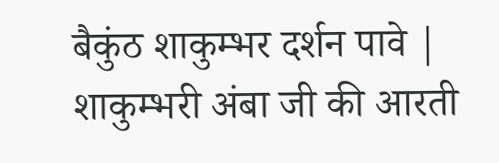बैकुंठ शाकुम्भर दर्शन पावे |
शाकुम्भरी अंबा जी की आरती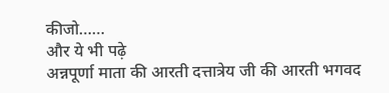कीजो……
और ये भी पढ़े
अन्नपूर्णा माता की आरती दत्तात्रेय जी की आरती भगवद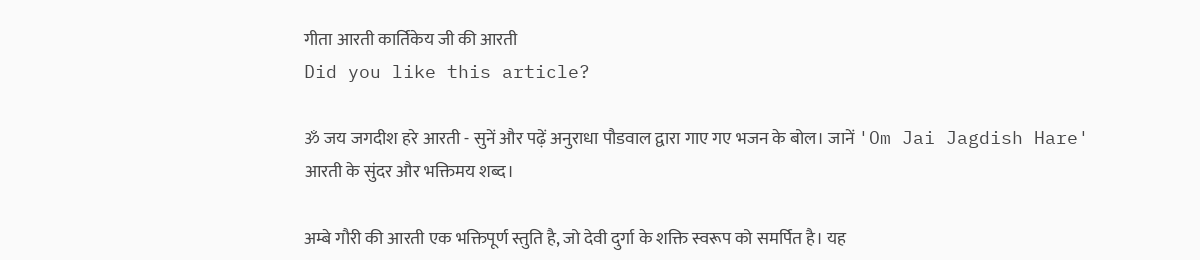गीता आरती कार्तिकेय जी की आरती
Did you like this article?

ॐ जय जगदीश हरे आरती - सुनें और पढ़ें अनुराधा पौडवाल द्वारा गाए गए भजन के बोल। जानें 'Om Jai Jagdish Hare' आरती के सुंदर और भक्तिमय शब्द।

अम्बे गौरी की आरती एक भक्तिपूर्ण स्तुति है, जो देवी दुर्गा के शक्ति स्वरूप को समर्पित है। यह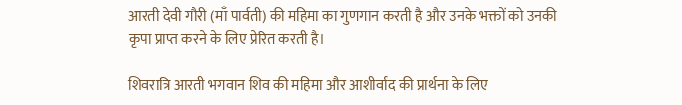आरती देवी गौरी (माँ पार्वती) की महिमा का गुणगान करती है और उनके भक्तों को उनकी कृपा प्राप्त करने के लिए प्रेरित करती है।

शिवरात्रि आरती भगवान शिव की महिमा और आशीर्वाद की प्रार्थना के लिए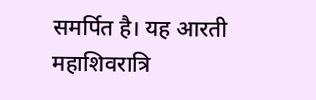समर्पित है। यह आरती महाशिवरात्रि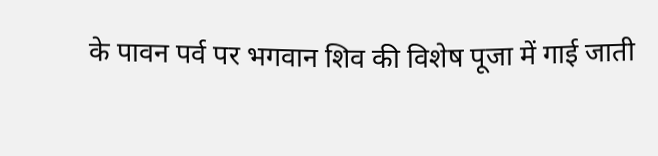के पावन पर्व पर भगवान शिव की विशेष पूजा में गाई जाती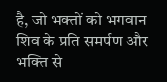है, जो भक्तों को भगवान शिव के प्रति समर्पण और भक्ति से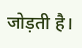जोड़ती है।